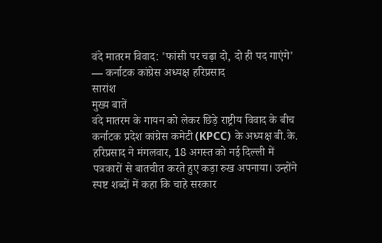वंदे मातरम विवाद: 'फांसी पर चढ़ा दो, दो ही पद गाएंगे' — कर्नाटक कांग्रेस अध्यक्ष हरिप्रसाद
सारांश
मुख्य बातें
वंदे मातरम के गायन को लेकर छिड़े राष्ट्रीय विवाद के बीच कर्नाटक प्रदेश कांग्रेस कमेटी (KPCC) के अध्यक्ष बी.के. हरिप्रसाद ने मंगलवार, 18 अगस्त को नई दिल्ली में पत्रकारों से बातचीत करते हुए कड़ा रुख अपनाया। उन्होंने स्पष्ट शब्दों में कहा कि चाहे सरकार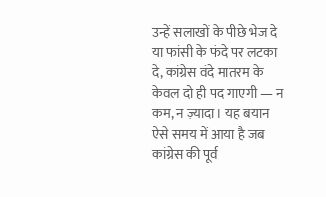उन्हें सलाखों के पीछे भेज दे या फांसी के फंदे पर लटका दे, कांग्रेस वंदे मातरम के केवल दो ही पद गाएगी — न कम, न ज़्यादा। यह बयान ऐसे समय में आया है जब कांग्रेस की पूर्व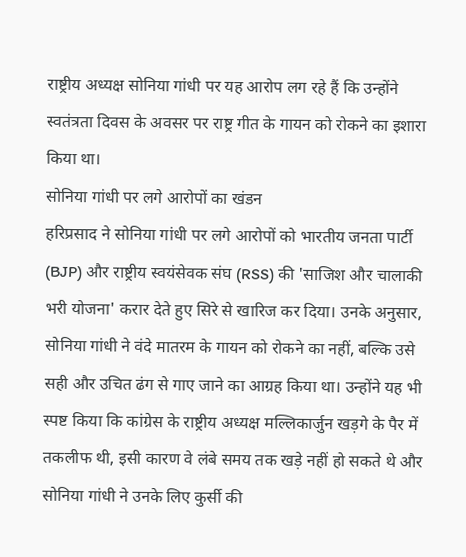राष्ट्रीय अध्यक्ष सोनिया गांधी पर यह आरोप लग रहे हैं कि उन्होंने स्वतंत्रता दिवस के अवसर पर राष्ट्र गीत के गायन को रोकने का इशारा किया था।
सोनिया गांधी पर लगे आरोपों का खंडन
हरिप्रसाद ने सोनिया गांधी पर लगे आरोपों को भारतीय जनता पार्टी (BJP) और राष्ट्रीय स्वयंसेवक संघ (RSS) की 'साजिश और चालाकी भरी योजना' करार देते हुए सिरे से खारिज कर दिया। उनके अनुसार, सोनिया गांधी ने वंदे मातरम के गायन को रोकने का नहीं, बल्कि उसे सही और उचित ढंग से गाए जाने का आग्रह किया था। उन्होंने यह भी स्पष्ट किया कि कांग्रेस के राष्ट्रीय अध्यक्ष मल्लिकार्जुन खड़गे के पैर में तकलीफ थी, इसी कारण वे लंबे समय तक खड़े नहीं हो सकते थे और सोनिया गांधी ने उनके लिए कुर्सी की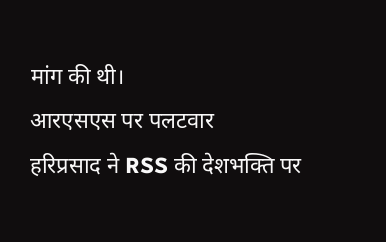मांग की थी।
आरएसएस पर पलटवार
हरिप्रसाद ने RSS की देशभक्ति पर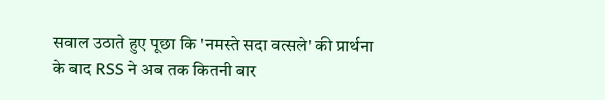सवाल उठाते हुए पूछा कि 'नमस्ते सदा वत्सले' की प्रार्थना के बाद RSS ने अब तक कितनी बार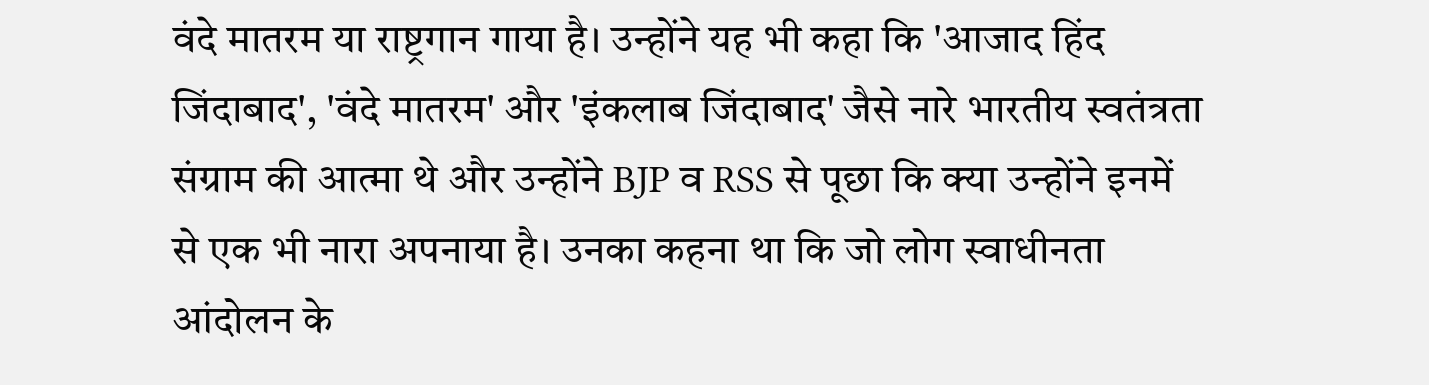वंदे मातरम या राष्ट्रगान गाया है। उन्होंने यह भी कहा कि 'आजाद हिंद जिंदाबाद', 'वंदे मातरम' और 'इंकलाब जिंदाबाद' जैसे नारे भारतीय स्वतंत्रता संग्राम की आत्मा थे और उन्होंने BJP व RSS से पूछा कि क्या उन्होंने इनमें से एक भी नारा अपनाया है। उनका कहना था कि जो लोग स्वाधीनता आंदोलन के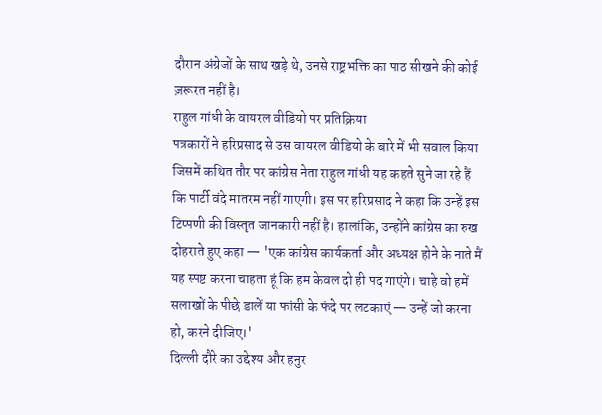दौरान अंग्रेजों के साथ खड़े थे, उनसे राष्ट्रभक्ति का पाठ सीखने की कोई ज़रूरत नहीं है।
राहुल गांधी के वायरल वीडियो पर प्रतिक्रिया
पत्रकारों ने हरिप्रसाद से उस वायरल वीडियो के बारे में भी सवाल किया जिसमें कथित तौर पर कांग्रेस नेता राहुल गांधी यह कहते सुने जा रहे हैं कि पार्टी वंदे मातरम नहीं गाएगी। इस पर हरिप्रसाद ने कहा कि उन्हें इस टिप्पणी की विस्तृत जानकारी नहीं है। हालांकि, उन्होंने कांग्रेस का रुख दोहराते हुए कहा — 'एक कांग्रेस कार्यकर्ता और अध्यक्ष होने के नाते मैं यह स्पष्ट करना चाहता हूं कि हम केवल दो ही पद गाएंगे। चाहे वो हमें सलाखों के पीछे डालें या फांसी के फंदे पर लटकाएं — उन्हें जो करना हो, करने दीजिए।'
दिल्ली दौरे का उद्देश्य और हनुर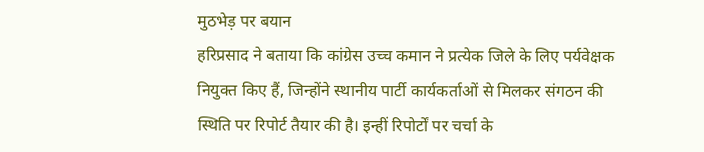मुठभेड़ पर बयान
हरिप्रसाद ने बताया कि कांग्रेस उच्च कमान ने प्रत्येक जिले के लिए पर्यवेक्षक नियुक्त किए हैं, जिन्होंने स्थानीय पार्टी कार्यकर्ताओं से मिलकर संगठन की स्थिति पर रिपोर्ट तैयार की है। इन्हीं रिपोर्टों पर चर्चा के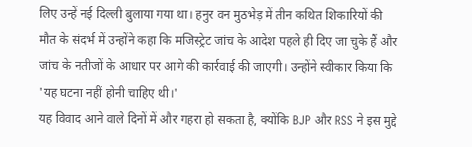लिए उन्हें नई दिल्ली बुलाया गया था। हनुर वन मुठभेड़ में तीन कथित शिकारियों की मौत के संदर्भ में उन्होंने कहा कि मजिस्ट्रेट जांच के आदेश पहले ही दिए जा चुके हैं और जांच के नतीजों के आधार पर आगे की कार्रवाई की जाएगी। उन्होंने स्वीकार किया कि 'यह घटना नहीं होनी चाहिए थी।'
यह विवाद आने वाले दिनों में और गहरा हो सकता है, क्योंकि BJP और RSS ने इस मुद्दे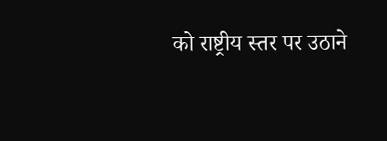को राष्ट्रीय स्तर पर उठाने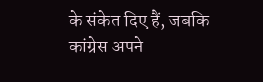के संकेत दिए हैं, जबकि कांग्रेस अपने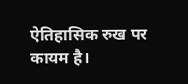ऐतिहासिक रुख पर कायम है।